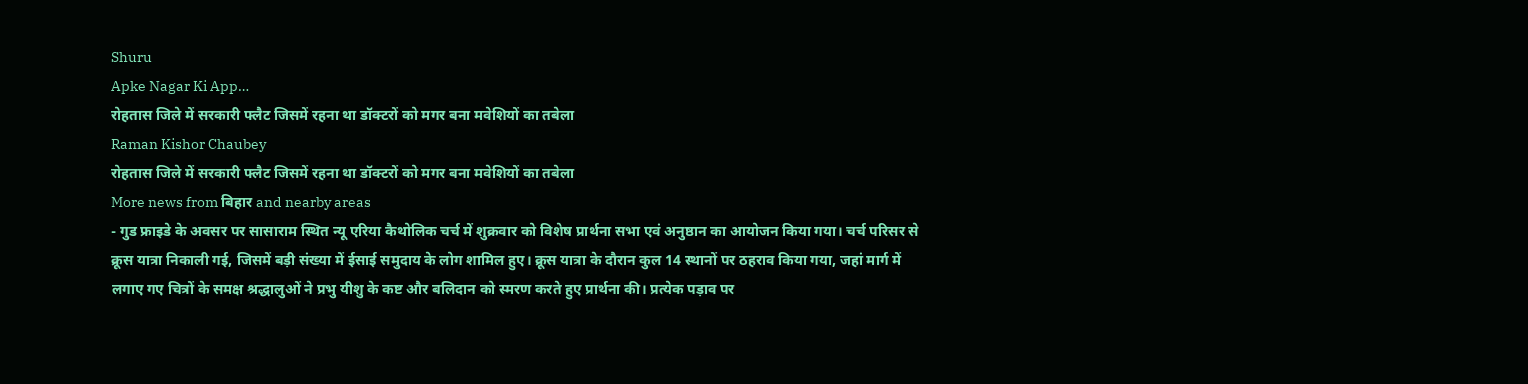Shuru
Apke Nagar Ki App…
रोहतास जिले में सरकारी फ्लैट जिसमें रहना था डॉक्टरों को मगर बना मवेशियों का तबेला
Raman Kishor Chaubey
रोहतास जिले में सरकारी फ्लैट जिसमें रहना था डॉक्टरों को मगर बना मवेशियों का तबेला
More news from बिहार and nearby areas
- गुड फ्राइडे के अवसर पर सासाराम स्थित न्यू एरिया कैथोलिक चर्च में शुक्रवार को विशेष प्रार्थना सभा एवं अनुष्ठान का आयोजन किया गया। चर्च परिसर से क्रूस यात्रा निकाली गई, जिसमें बड़ी संख्या में ईसाई समुदाय के लोग शामिल हुए। क्रूस यात्रा के दौरान कुल 14 स्थानों पर ठहराव किया गया, जहां मार्ग में लगाए गए चित्रों के समक्ष श्रद्धालुओं ने प्रभु यीशु के कष्ट और बलिदान को स्मरण करते हुए प्रार्थना की। प्रत्येक पड़ाव पर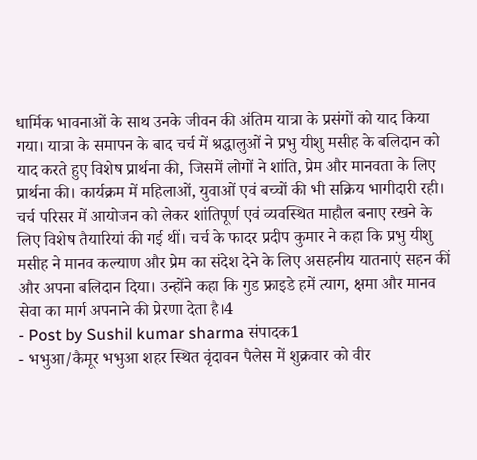धार्मिक भावनाओं के साथ उनके जीवन की अंतिम यात्रा के प्रसंगों को याद किया गया। यात्रा के समापन के बाद चर्च में श्रद्धालुओं ने प्रभु यीशु मसीह के बलिदान को याद करते हुए विशेष प्रार्थना की, जिसमें लोगों ने शांति, प्रेम और मानवता के लिए प्रार्थना की। कार्यक्रम में महिलाओं, युवाओं एवं बच्चों की भी सक्रिय भागीदारी रही। चर्च परिसर में आयोजन को लेकर शांतिपूर्ण एवं व्यवस्थित माहौल बनाए रखने के लिए विशेष तैयारियां की गई थीं। चर्च के फादर प्रदीप कुमार ने कहा कि प्रभु यीशु मसीह ने मानव कल्याण और प्रेम का संदेश देने के लिए असहनीय यातनाएं सहन कीं और अपना बलिदान दिया। उन्होंने कहा कि गुड फ्राइडे हमें त्याग, क्षमा और मानव सेवा का मार्ग अपनाने की प्रेरणा देता है।4
- Post by Sushil kumar sharma संपादक1
- भभुआ/कैमूर भभुआ शहर स्थित वृंदावन पैलेस में शुक्रवार को वीर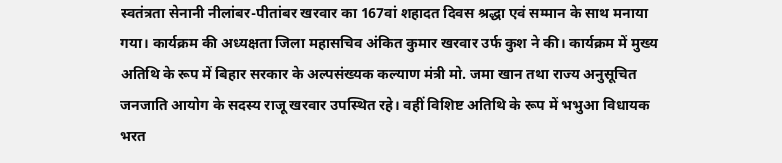स्वतंत्रता सेनानी नीलांबर-पीतांबर खरवार का 167वां शहादत दिवस श्रद्धा एवं सम्मान के साथ मनाया गया। कार्यक्रम की अध्यक्षता जिला महासचिव अंकित कुमार खरवार उर्फ कुश ने की। कार्यक्रम में मुख्य अतिथि के रूप में बिहार सरकार के अल्पसंख्यक कल्याण मंत्री मो. जमा खान तथा राज्य अनुसूचित जनजाति आयोग के सदस्य राजू खरवार उपस्थित रहे। वहीं विशिष्ट अतिथि के रूप में भभुआ विधायक भरत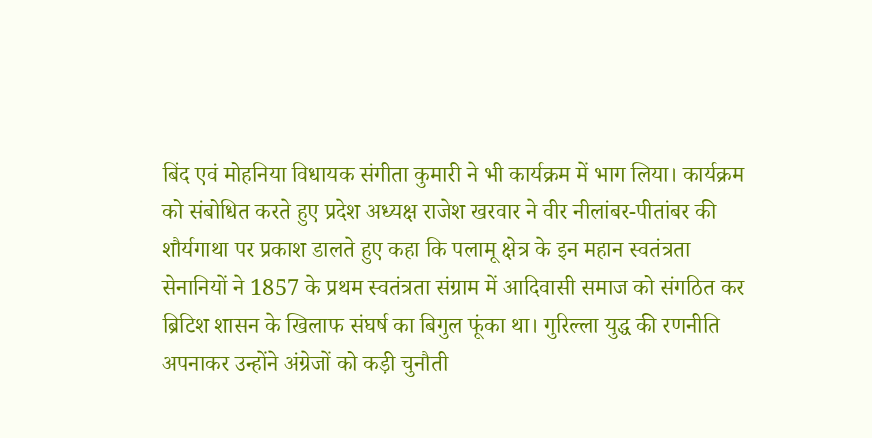बिंद एवं मोहनिया विधायक संगीता कुमारी ने भी कार्यक्रम में भाग लिया। कार्यक्रम को संबोधित करते हुए प्रदेश अध्यक्ष राजेश खरवार ने वीर नीलांबर-पीतांबर की शौर्यगाथा पर प्रकाश डालते हुए कहा कि पलामू क्षेत्र के इन महान स्वतंत्रता सेनानियों ने 1857 के प्रथम स्वतंत्रता संग्राम में आदिवासी समाज को संगठित कर ब्रिटिश शासन के खिलाफ संघर्ष का बिगुल फूंका था। गुरिल्ला युद्ध की रणनीति अपनाकर उन्होंने अंग्रेजों को कड़ी चुनौती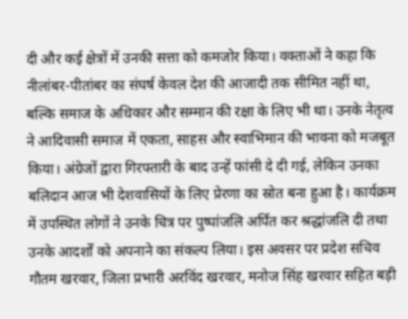दी और कई क्षेत्रों में उनकी सत्ता को कमजोर किया। वक्ताओं ने कहा कि नीलांबर-पीतांबर का संघर्ष केवल देश की आजादी तक सीमित नहीं था, बल्कि समाज के अधिकार और सम्मान की रक्षा के लिए भी था। उनके नेतृत्व ने आदिवासी समाज में एकता, साहस और स्वाभिमान की भावना को मजबूत किया। अंग्रेजों द्वारा गिरफ्तारी के बाद उन्हें फांसी दे दी गई, लेकिन उनका बलिदान आज भी देशवासियों के लिए प्रेरणा का स्रोत बना हुआ है। कार्यक्रम में उपस्थित लोगों ने उनके चित्र पर पुष्पांजलि अर्पित कर श्रद्धांजलि दी तथा उनके आदर्शों को अपनाने का संकल्प लिया। इस अवसर पर प्रदेश सचिव गौतम खरवार, जिला प्रभारी अरविंद खरवार, मनोज सिंह खरवार सहित बड़ी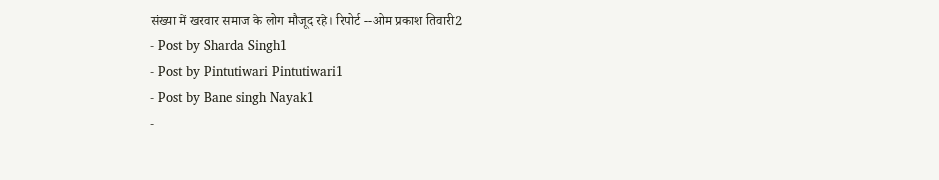संख्या में खरवार समाज के लोग मौजूद रहे। रिपोर्ट --ओम प्रकाश तिवारी2
- Post by Sharda Singh1
- Post by Pintutiwari Pintutiwari1
- Post by Bane singh Nayak1
-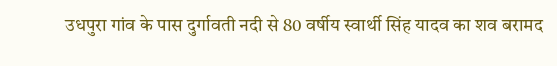उधपुरा गांव के पास दुर्गावती नदी से 80 वर्षीय स्वार्थी सिंह यादव का शव बरामद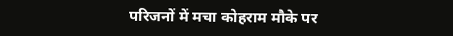परिजनों में मचा कोहराम मौके पर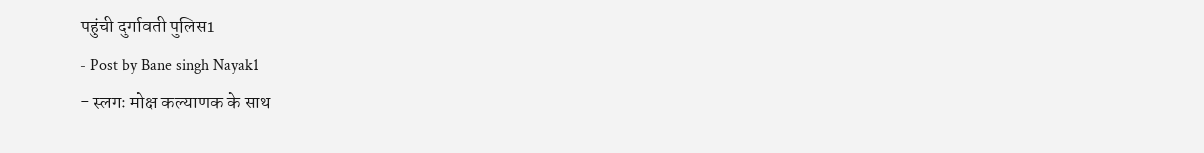पहुंची दुर्गावती पुलिस1
- Post by Bane singh Nayak1
- स्लगः मोक्ष कल्याणक के साथ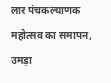लार पंचकल्याणक महोत्सव का समापन, उमड़ा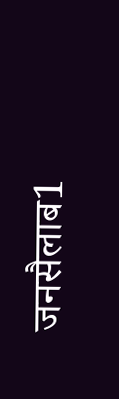जनसैलाब1